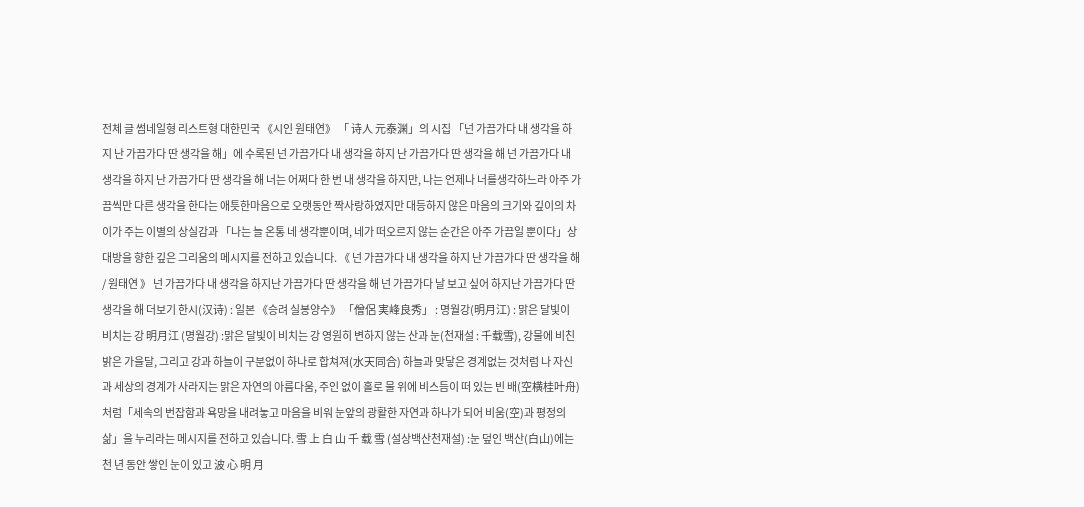전체 글 썸네일형 리스트형 대한민국 《시인 원태연》 「 诗人 元泰渊」의 시집 「넌 가끔가다 내 생각을 하지 난 가끔가다 딴 생각을 해」에 수록된 넌 가끔가다 내 생각을 하지 난 가끔가다 딴 생각을 해 넌 가끔가다 내 생각을 하지 난 가끔가다 딴 생각을 해 너는 어쩌다 한 번 내 생각을 하지만, 나는 언제나 너를생각하느라 아주 가끔씩만 다른 생각을 한다는 애틋한마음으로 오랫동안 짝사랑하였지만 대등하지 않은 마음의 크기와 깊이의 차이가 주는 이별의 상실감과 「나는 늘 온통 네 생각뿐이며, 네가 떠오르지 않는 순간은 아주 가끔일 뿐이다」상대방을 향한 깊은 그리움의 메시지를 전하고 있습니다. 《 넌 가끔가다 내 생각을 하지 난 가끔가다 딴 생각을 해 / 원태연 》 넌 가끔가다 내 생각을 하지난 가끔가다 딴 생각을 해 넌 가끔가다 날 보고 싶어 하지난 가끔가다 딴 생각을 해 더보기 한시(汉诗) : 일본 《승려 실봉양수》 「僧侶 実峰良秀」 : 명월강(明月江) : 맑은 달빛이 비치는 강 明月江 (명월강) :맑은 달빛이 비치는 강 영원히 변하지 않는 산과 눈(천재설 : 千载雪), 강물에 비친 밝은 가을달, 그리고 강과 하늘이 구분없이 하나로 합쳐져(水天同合) 하늘과 맞닿은 경계없는 것처럼 나 자신과 세상의 경계가 사라지는 맑은 자연의 아름다움, 주인 없이 홀로 물 위에 비스듬이 떠 있는 빈 배(空横桂叶舟)처럼「세속의 번잡함과 욕망을 내려놓고 마음을 비워 눈앞의 광활한 자연과 하나가 되어 비움(空)과 평정의 삶」을 누리라는 메시지를 전하고 있습니다. 雪 上 白 山 千 载 雪 (설상백산천재설) :눈 덮인 백산(白山)에는 천 년 동안 쌓인 눈이 있고 波 心 明 月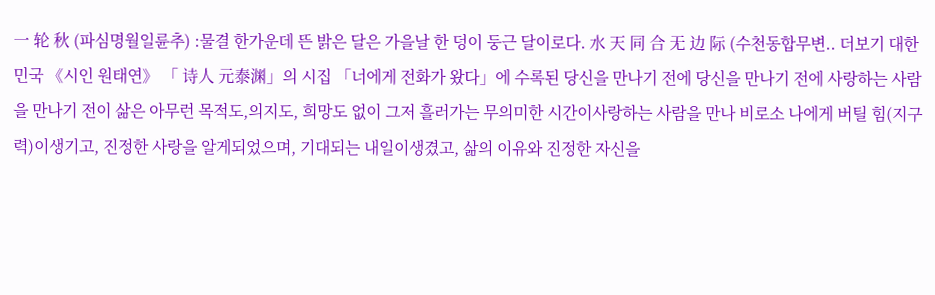一 轮 秋 (파심명월일륜추) :물결 한가운데 뜬 밝은 달은 가을날 한 덩이 둥근 달이로다. 水 天 同 合 无 边 际 (수천동합무변.. 더보기 대한민국 《시인 원태연》 「 诗人 元泰渊」의 시집 「너에게 전화가 왔다」에 수록된 당신을 만나기 전에 당신을 만나기 전에 사랑하는 사람을 만나기 전이 삶은 아무런 목적도,의지도, 희망도 없이 그저 흘러가는 무의미한 시간이사랑하는 사람을 만나 비로소 나에게 버틸 힘(지구력)이생기고, 진정한 사랑을 알게되었으며, 기대되는 내일이생겼고, 삶의 이유와 진정한 자신을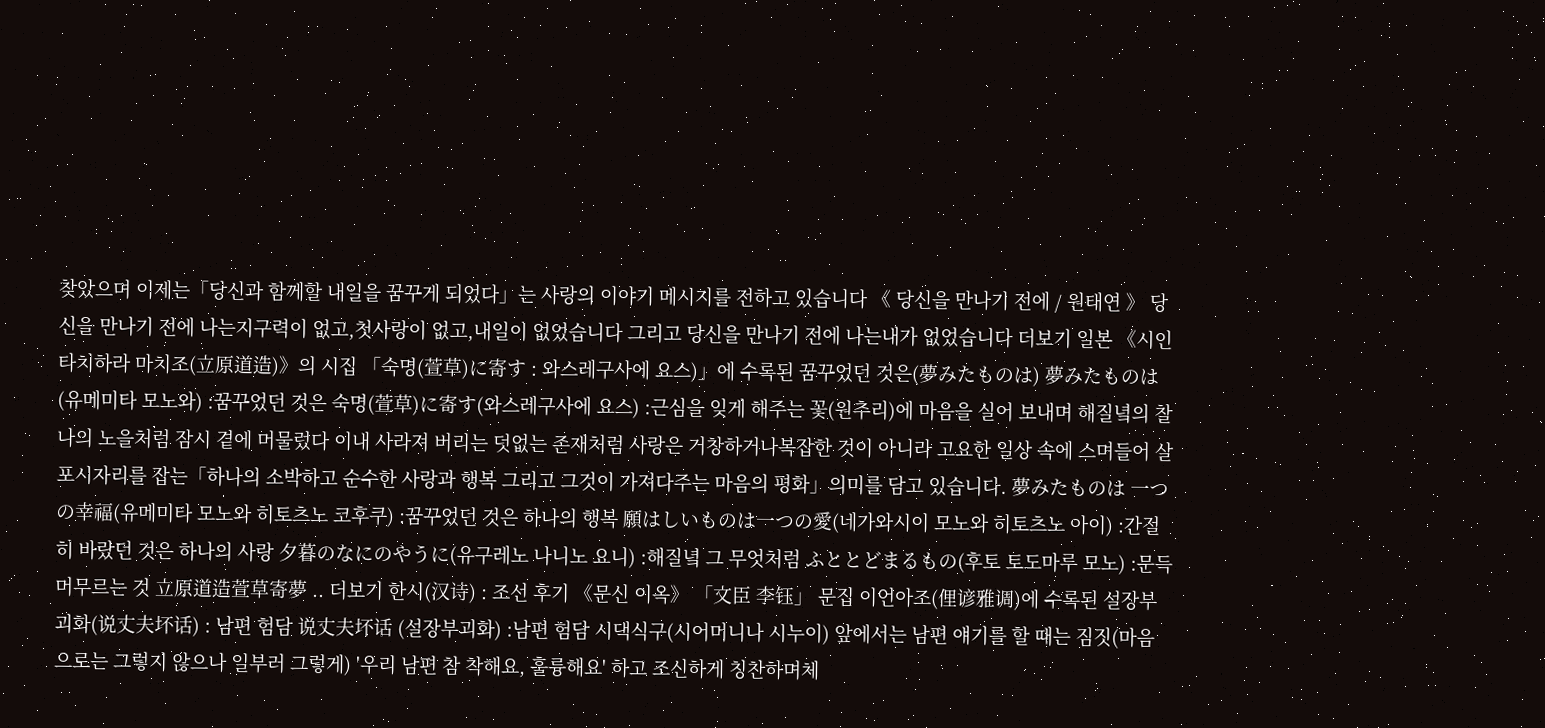찾았으며 이제는「당신과 함께할 내일을 꿈꾸게 되었다」는 사랑의 이야기 메시지를 전하고 있습니다 《 당신을 만나기 전에 / 원태연 》 당신을 만나기 전에 나는지구력이 없고,첫사랑이 없고,내일이 없었습니다 그리고 당신을 만나기 전에 나는내가 없었습니다 더보기 일본 《시인 타치하라 마치조(立原道造)》의 시집 「숙명(萱草)に寄す : 와스레구사에 요스)」에 수록된 꿈꾸었던 것은(夢みたものは) 夢みたものは (유메미타 모노와) :꿈꾸었던 것은 숙명(萱草)に寄す(와스레구사에 요스) :근심을 잊게 해주는 꽃(원추리)에 마음을 실어 보내며 해질녘의 찰나의 노을처럼 잠시 곁에 머물렀다 이내 사라져 버리는 덧없는 존재처럼 사랑은 거창하거나복잡한 것이 아니라 고요한 일상 속에 스며들어 살포시자리를 잡는「하나의 소박하고 순수한 사랑과 행복 그리고 그것이 가져다주는 마음의 평화」의미를 담고 있습니다. 夢みたものは 一つの幸福(유메미타 모노와 히토츠노 코후쿠) :꿈꾸었던 것은 하나의 행복 願はしいものは一つの愛(네가와시이 모노와 히토츠노 아이) :간절히 바랐던 것은 하나의 사랑 夕暮のなにのやうに(유구레노 나니노 요니) :해질녘 그 무엇처럼 ふととどまるもの(후토 토도마루 모노) :문득 머무르는 것 立原道造萱草寄夢 .. 더보기 한시(汉诗) : 조선 후기 《문신 이옥》 「文臣 李钰」 문집 이언아조(俚谚雅调)에 수록된 설장부괴화(说丈夫坏话) : 남편 험담 说丈夫坏话 (설장부괴화) :남편 험담 시댁식구(시어머니나 시누이) 앞에서는 남편 얘기를 할 때는 짐짓(마음으로는 그렇지 않으나 일부러 그렇게) '우리 남편 참 착해요, 훌륭해요' 하고 조신하게 칭찬하며체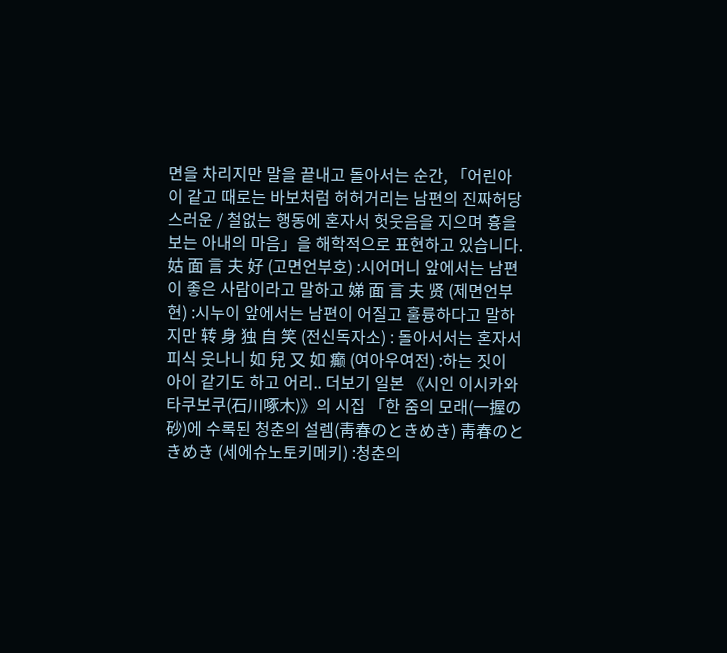면을 차리지만 말을 끝내고 돌아서는 순간, 「어린아이 같고 때로는 바보처럼 허허거리는 남편의 진짜허당스러운 / 철없는 행동에 혼자서 헛웃음을 지으며 흉을 보는 아내의 마음」을 해학적으로 표현하고 있습니다. 姑 面 言 夫 好 (고면언부호) :시어머니 앞에서는 남편이 좋은 사람이라고 말하고 娣 面 言 夫 贤 (제면언부현) :시누이 앞에서는 남편이 어질고 훌륭하다고 말하지만 转 身 独 自 笑 (전신독자소) : 돌아서서는 혼자서 피식 웃나니 如 兒 又 如 癫 (여아우여전) :하는 짓이 아이 같기도 하고 어리.. 더보기 일본 《시인 이시카와 타쿠보쿠(石川啄木)》의 시집 「한 줌의 모래(一握の砂)에 수록된 청춘의 설렘(靑春のときめき) 靑春のときめき (세에슈노토키메키) :청춘의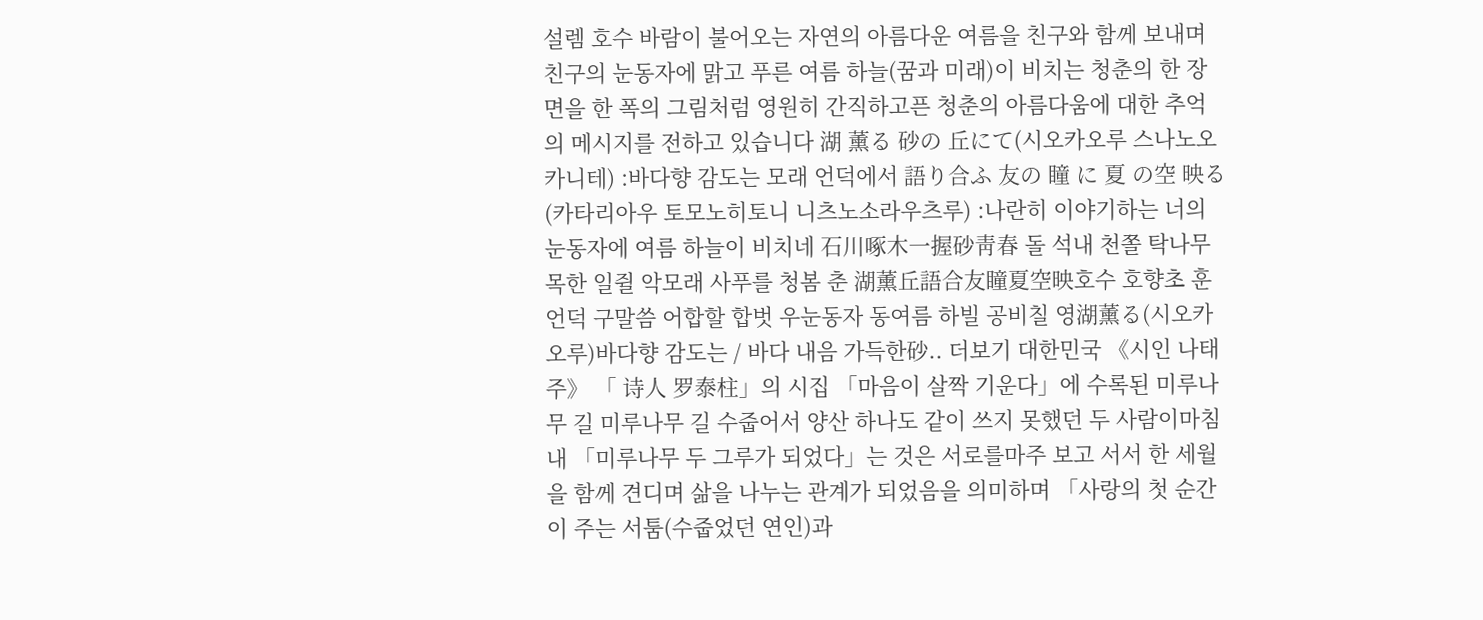설렘 호수 바람이 불어오는 자연의 아름다운 여름을 친구와 함께 보내며 친구의 눈동자에 맑고 푸른 여름 하늘(꿈과 미래)이 비치는 청춘의 한 장면을 한 폭의 그림처럼 영원히 간직하고픈 청춘의 아름다움에 대한 추억의 메시지를 전하고 있습니다 湖 薰る 砂の 丘にて(시오카오루 스나노오카니테) :바다향 감도는 모래 언덕에서 語り合ふ 友の 瞳 に 夏 の空 映る(카타리아우 토모노히토니 니츠노소라우츠루) :나란히 이야기하는 너의 눈동자에 여름 하늘이 비치네 石川啄木一握砂靑春 돌 석내 천쫄 탁나무 목한 일쥘 악모래 사푸를 청봄 춘 湖薰丘語合友瞳夏空映호수 호향초 훈언덕 구말씀 어합할 합벗 우눈동자 동여름 하빌 공비칠 영湖薰る(시오카오루)바다향 감도는 / 바다 내음 가득한砂.. 더보기 대한민국 《시인 나태주》 「 诗人 罗泰柱」의 시집 「마음이 살짝 기운다」에 수록된 미루나무 길 미루나무 길 수줍어서 양산 하나도 같이 쓰지 못했던 두 사람이마침내 「미루나무 두 그루가 되었다」는 것은 서로를마주 보고 서서 한 세월을 함께 견디며 삶을 나누는 관계가 되었음을 의미하며 「사랑의 첫 순간이 주는 서툼(수줍었던 연인)과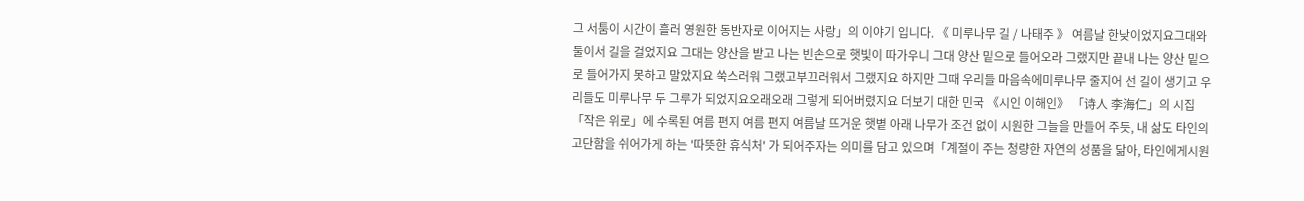그 서툼이 시간이 흘러 영원한 동반자로 이어지는 사랑」의 이야기 입니다. 《 미루나무 길 / 나태주 》 여름날 한낮이었지요그대와 둘이서 길을 걸었지요 그대는 양산을 받고 나는 빈손으로 햇빛이 따가우니 그대 양산 밑으로 들어오라 그랬지만 끝내 나는 양산 밑으로 들어가지 못하고 말았지요 쑥스러워 그랬고부끄러워서 그랬지요 하지만 그때 우리들 마음속에미루나무 줄지어 선 길이 생기고 우리들도 미루나무 두 그루가 되었지요오래오래 그렇게 되어버렸지요 더보기 대한 민국 《시인 이해인》 「诗人 李海仁」의 시집 「작은 위로」에 수록된 여름 편지 여름 편지 여름날 뜨거운 햇볕 아래 나무가 조건 없이 시원한 그늘을 만들어 주듯, 내 삶도 타인의 고단함을 쉬어가게 하는 '따뜻한 휴식처' 가 되어주자는 의미를 담고 있으며「계절이 주는 청량한 자연의 성품을 닮아, 타인에게시원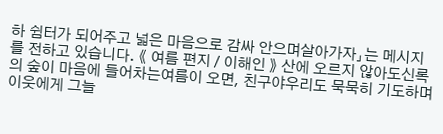하 쉼터가 되어주고 넓은 마음으로 감싸 안으며살아가자」는 메시지를 전하고 있습니다. 《 여름 편지 / 이해인 》 산에 오르지 않아도신록의 숲이 마음에 들어차는여름이 오면, 친구야우리도 묵묵히 기도하며이웃에게 그늘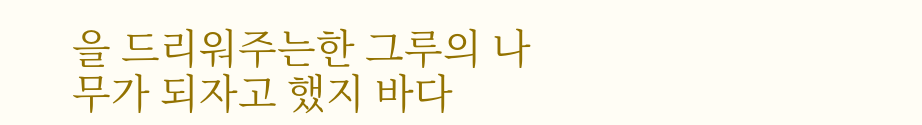을 드리워주는한 그루의 나무가 되자고 했지 바다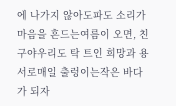에 나가지 않아도파도 소리가 마음을 흔드는여름이 오면, 친구야우리도 탁 트인 희망과 용서로매일 출렁이는작은 바다가 되자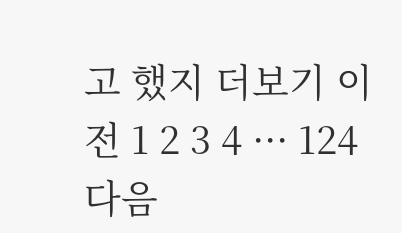고 했지 더보기 이전 1 2 3 4 ··· 124 다음